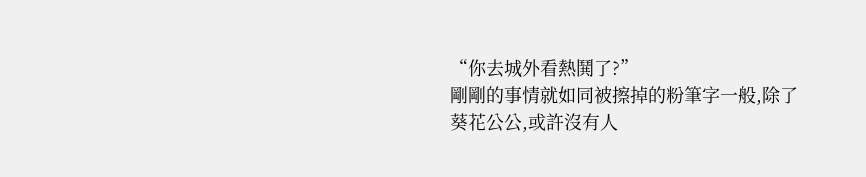“你去城外看熱鬨了?”
剛剛的事情就如同被擦掉的粉筆字一般,除了葵花公公,或許沒有人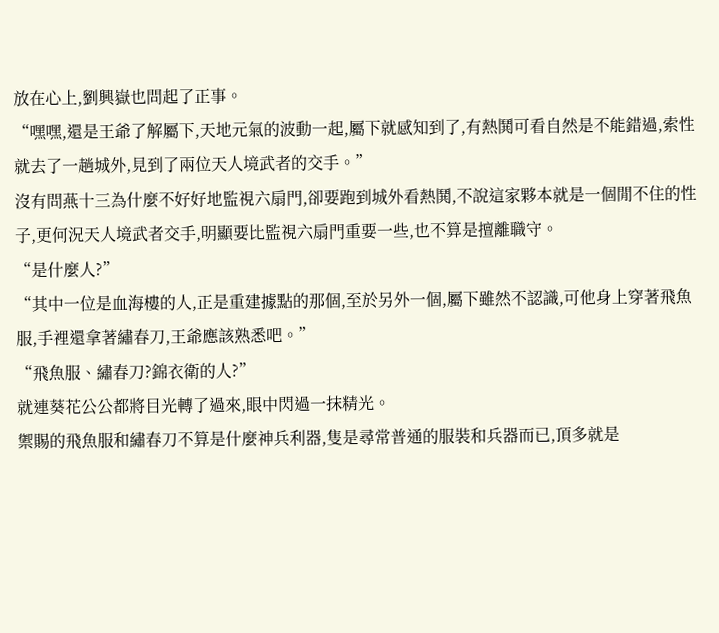放在心上,劉興嶽也問起了正事。
“嘿嘿,還是王爺了解屬下,天地元氣的波動一起,屬下就感知到了,有熱鬨可看自然是不能錯過,索性就去了一趟城外,見到了兩位天人境武者的交手。”
沒有問燕十三為什麼不好好地監視六扇門,卻要跑到城外看熱鬨,不說這家夥本就是一個閒不住的性子,更何況天人境武者交手,明顯要比監視六扇門重要一些,也不算是擅離職守。
“是什麼人?”
“其中一位是血海樓的人,正是重建據點的那個,至於另外一個,屬下雖然不認識,可他身上穿著飛魚服,手裡還拿著繡春刀,王爺應該熟悉吧。”
“飛魚服、繡春刀?錦衣衛的人?”
就連葵花公公都將目光轉了過來,眼中閃過一抹精光。
禦賜的飛魚服和繡春刀不算是什麼神兵利器,隻是尋常普通的服裝和兵器而已,頂多就是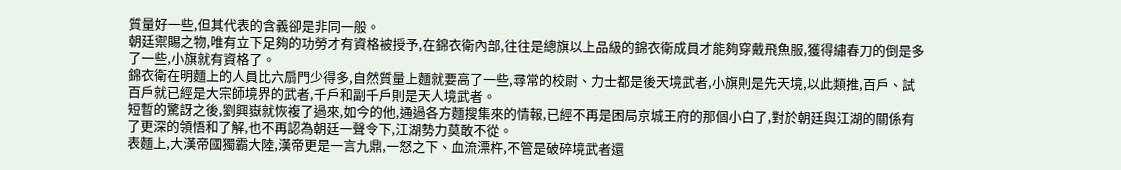質量好一些,但其代表的含義卻是非同一般。
朝廷禦賜之物,唯有立下足夠的功勞才有資格被授予,在錦衣衛內部,往往是總旗以上品級的錦衣衛成員才能夠穿戴飛魚服,獲得繡春刀的倒是多了一些,小旗就有資格了。
錦衣衛在明麵上的人員比六扇門少得多,自然質量上麵就要高了一些,尋常的校尉、力士都是後天境武者,小旗則是先天境,以此類推,百戶、試百戶就已經是大宗師境界的武者,千戶和副千戶則是天人境武者。
短暫的驚訝之後,劉興嶽就恢複了過來,如今的他,通過各方麵搜集來的情報,已經不再是困局京城王府的那個小白了,對於朝廷與江湖的關係有了更深的領悟和了解,也不再認為朝廷一聲令下,江湖勢力莫敢不從。
表麵上,大漢帝國獨霸大陸,漢帝更是一言九鼎,一怒之下、血流漂杵,不管是破碎境武者還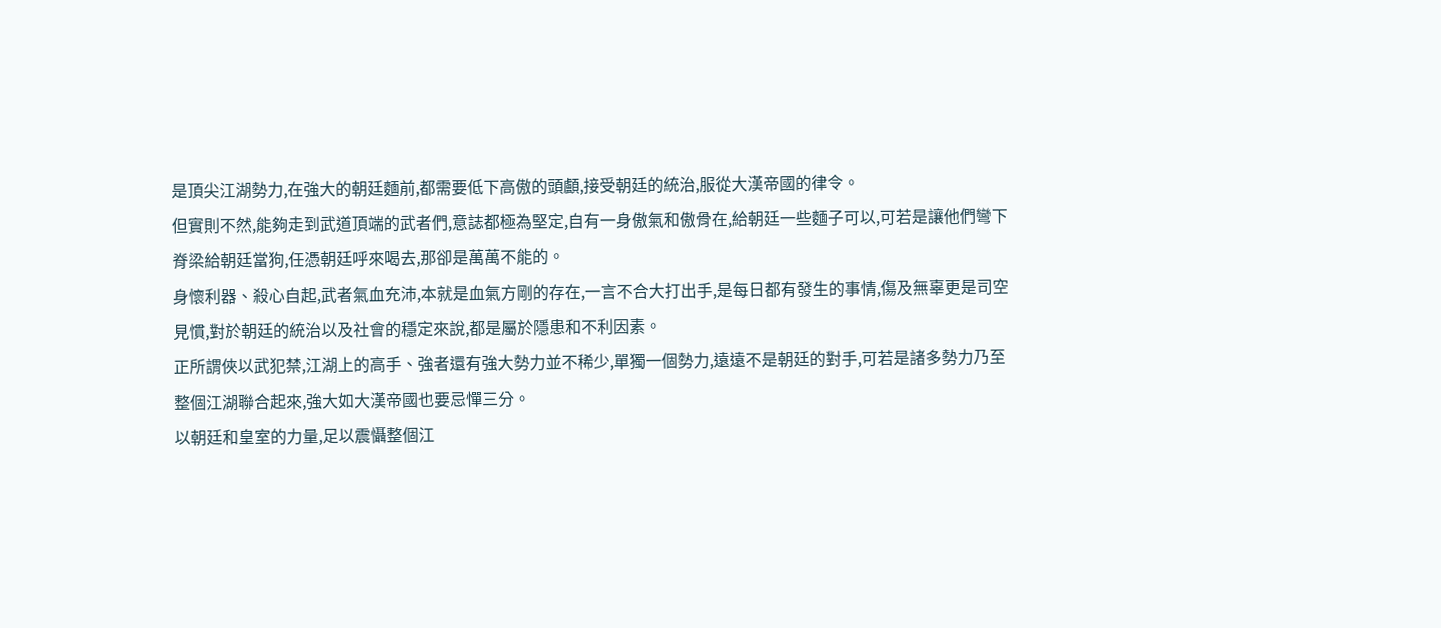是頂尖江湖勢力,在強大的朝廷麵前,都需要低下高傲的頭顱,接受朝廷的統治,服從大漢帝國的律令。
但實則不然,能夠走到武道頂端的武者們,意誌都極為堅定,自有一身傲氣和傲骨在,給朝廷一些麵子可以,可若是讓他們彎下脊梁給朝廷當狗,任憑朝廷呼來喝去,那卻是萬萬不能的。
身懷利器、殺心自起,武者氣血充沛,本就是血氣方剛的存在,一言不合大打出手,是每日都有發生的事情,傷及無辜更是司空見慣,對於朝廷的統治以及社會的穩定來說,都是屬於隱患和不利因素。
正所謂俠以武犯禁,江湖上的高手、強者還有強大勢力並不稀少,單獨一個勢力,遠遠不是朝廷的對手,可若是諸多勢力乃至整個江湖聯合起來,強大如大漢帝國也要忌憚三分。
以朝廷和皇室的力量,足以震懾整個江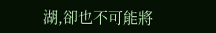湖,卻也不可能將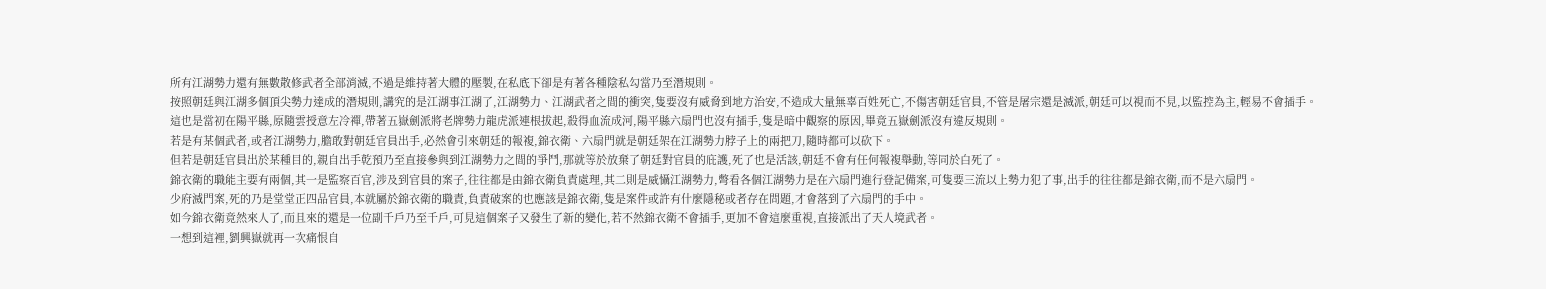所有江湖勢力還有無數散修武者全部消滅,不過是維持著大體的壓製,在私底下卻是有著各種陰私勾當乃至潛規則。
按照朝廷與江湖多個頂尖勢力達成的潛規則,講究的是江湖事江湖了,江湖勢力、江湖武者之間的衝突,隻要沒有威脅到地方治安,不造成大量無辜百姓死亡,不傷害朝廷官員,不管是屠宗還是滅派,朝廷可以視而不見,以監控為主,輕易不會插手。
這也是當初在陽平縣,原隨雲授意左冷禪,帶著五嶽劍派將老牌勢力龍虎派連根拔起,殺得血流成河,陽平縣六扇門也沒有插手,隻是暗中觀察的原因,畢竟五嶽劍派沒有違反規則。
若是有某個武者,或者江湖勢力,膽敢對朝廷官員出手,必然會引來朝廷的報複,錦衣衛、六扇門就是朝廷架在江湖勢力脖子上的兩把刀,隨時都可以砍下。
但若是朝廷官員出於某種目的,親自出手乾預乃至直接參與到江湖勢力之間的爭鬥,那就等於放棄了朝廷對官員的庇護,死了也是活該,朝廷不會有任何報複舉動,等同於白死了。
錦衣衛的職能主要有兩個,其一是監察百官,涉及到官員的案子,往往都是由錦衣衛負責處理,其二則是威懾江湖勢力,彆看各個江湖勢力是在六扇門進行登記備案,可隻要三流以上勢力犯了事,出手的往往都是錦衣衛,而不是六扇門。
少府滅門案,死的乃是堂堂正四品官員,本就屬於錦衣衛的職責,負責破案的也應該是錦衣衛,隻是案件或許有什麼隱秘或者存在問題,才會落到了六扇門的手中。
如今錦衣衛竟然來人了,而且來的還是一位副千戶乃至千戶,可見這個案子又發生了新的變化,若不然錦衣衛不會插手,更加不會這麼重視,直接派出了天人境武者。
一想到這裡,劉興嶽就再一次痛恨自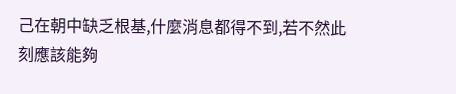己在朝中缺乏根基,什麼消息都得不到,若不然此刻應該能夠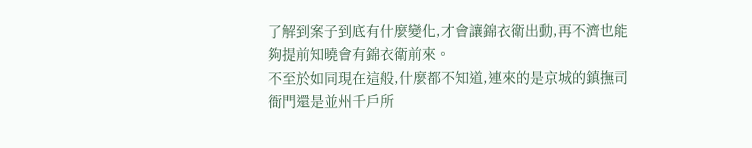了解到案子到底有什麼變化,才會讓錦衣衛出動,再不濟也能夠提前知曉會有錦衣衛前來。
不至於如同現在這般,什麼都不知道,連來的是京城的鎮撫司衙門還是並州千戶所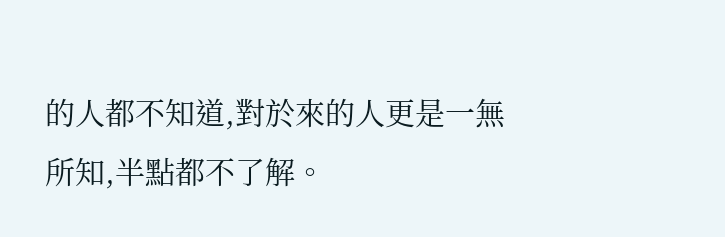的人都不知道,對於來的人更是一無所知,半點都不了解。